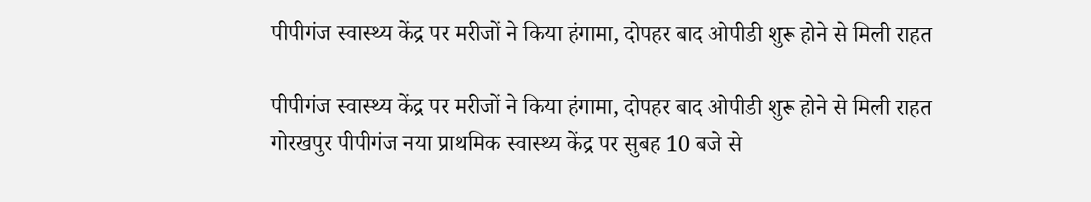पीपीगंज स्वास्थ्य केंद्र पर मरीजों ने किया हंगामा, दोपहर बाद ओपीडी शुरू होने से मिली राहत

पीपीगंज स्वास्थ्य केंद्र पर मरीजों ने किया हंगामा, दोपहर बाद ओपीडी शुरू होने से मिली राहत
गोरखपुर पीपीगंज नया प्राथमिक स्वास्थ्य केंद्र पर सुबह 10 बजे से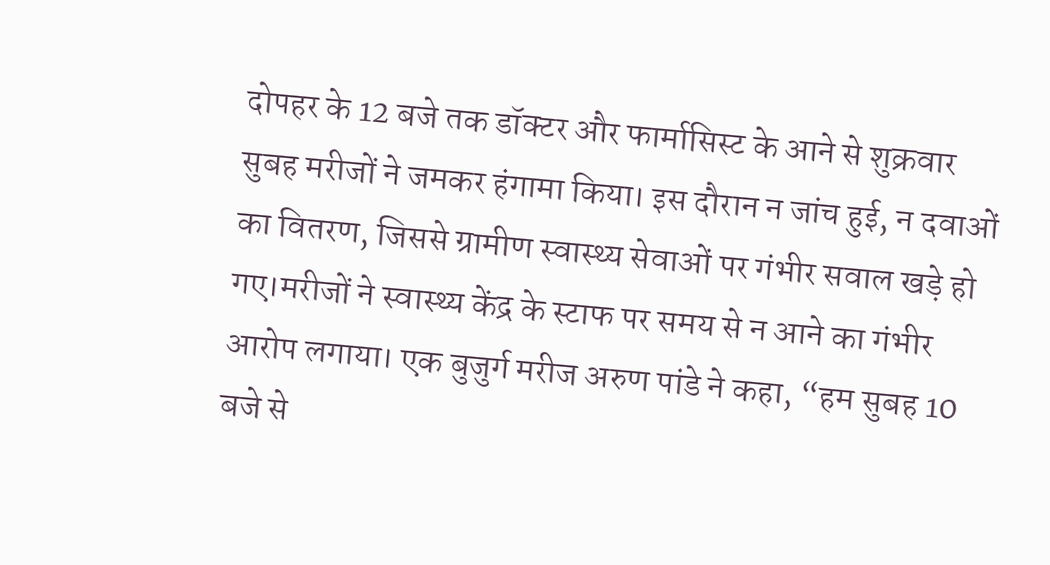दोपहर के 12 बजे तक डॉक्टर और फार्मासिस्ट के आने से शुक्रवार सुबह मरीजों ने जमकर हंगामा किया। इस दौरान न जांच हुई, न दवाओं का वितरण, जिससे ग्रामीण स्वास्थ्य सेवाओं पर गंभीर सवाल खड़े हो गए।मरीजों ने स्वास्थ्य केंद्र के स्टाफ पर समय से न आने का गंभीर आरोप लगाया। एक बुजुर्ग मरीज अरुण पांडे ने कहा, “हम सुबह 10 बजे से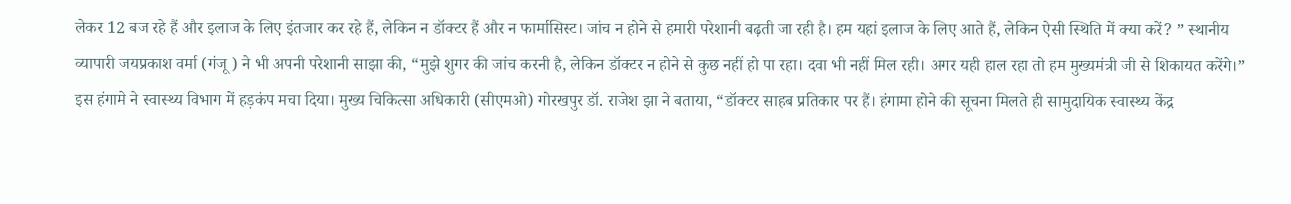लेकर 12 बज रहे हैं और इलाज के लिए इंतजार कर रहे हैं, लेकिन न डॉक्टर हैं और न फार्मासिस्ट। जांच न होने से हमारी परेशानी बढ़ती जा रही है। हम यहां इलाज के लिए आते हैं, लेकिन ऐसी स्थिति में क्या करें? ” स्थानीय व्यापारी जयप्रकाश वर्मा (गंजू ) ने भी अपनी परेशानी साझा की, “मुझे शुगर की जांच करनी है, लेकिन डॉक्टर न होने से कुछ नहीं हो पा रहा। दवा भी नहीं मिल रही। अगर यही हाल रहा तो हम मुख्यमंत्री जी से शिकायत करेंगे।” इस हंगामे ने स्वास्थ्य विभाग में हड़कंप मचा दिया। मुख्य चिकित्सा अधिकारी (सीएमओ) गोरखपुर डॉ. राजेश झा ने बताया, “डॉक्टर साहब प्रतिकार पर हैं। हंगामा होने की सूचना मिलते ही सामुदायिक स्वास्थ्य केंद्र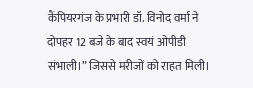कैंपियरगंज के प्रभारी डॉ. विनोद वर्मा ने दोपहर 12 बजे के बाद स्वयं ओपीडी संभाली।” जिससे मरीजों को राहत मिली।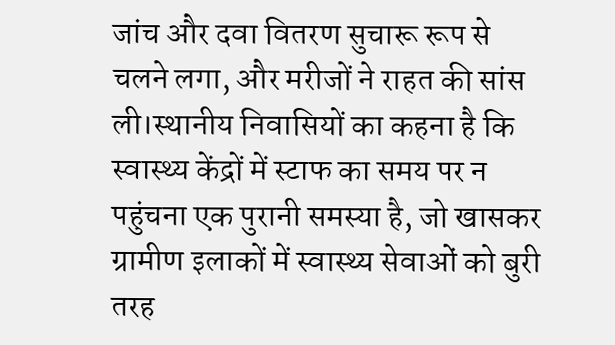जांच और दवा वितरण सुचारू रूप से चलने लगा, और मरीजों ने राहत की सांस ली।स्थानीय निवासियों का कहना है कि स्वास्थ्य केंद्रों में स्टाफ का समय पर न पहुंचना एक पुरानी समस्या है, जो खासकर ग्रामीण इलाकों में स्वास्थ्य सेवाओं को बुरी तरह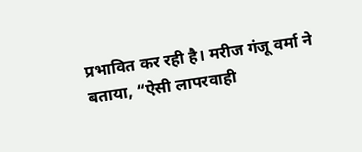प्रभावित कर रही है। मरीज गंजू वर्मा ने बताया, “ऐसी लापरवाही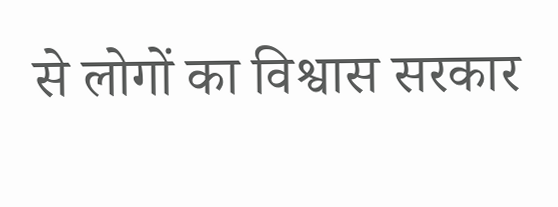से लोगों का विश्वास सरकार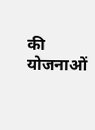की योजनाओं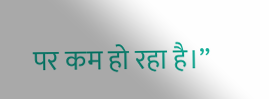पर कम हो रहा है।”